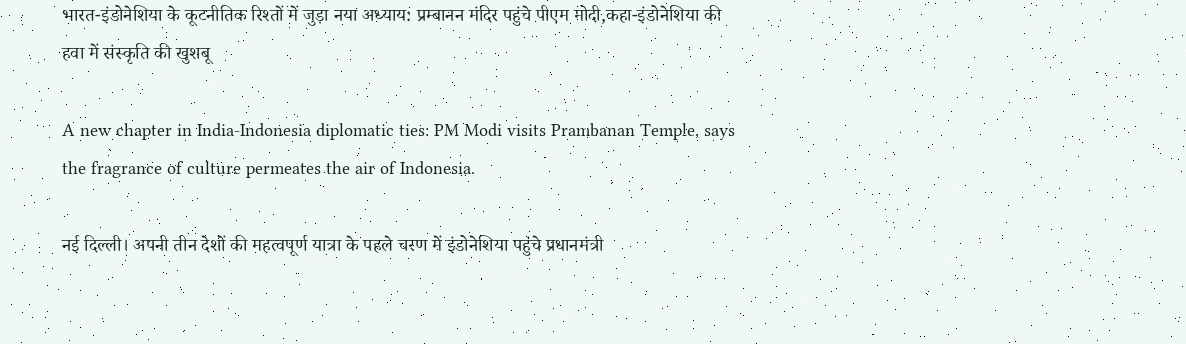भारत-इंडोनेशिया के कूटनीतिक रिश्तों में जुड़ा नया अध्याय: प्रम्बानन मंदिर पहुंचे पीएम मोदी,कहा-इंडोनेशिया की हवा में संस्कृति की खुशबू

A new chapter in India-Indonesia diplomatic ties: PM Modi visits Prambanan Temple, says the fragrance of culture permeates the air of Indonesia.

नई दिल्ली। अपनी तीन देशों की महत्वपूर्ण यात्रा के पहले चरण में इंडोनेशिया पहुंचे प्रधानमंत्री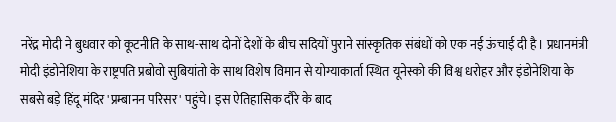नरेंद्र मोदी ने बुधवार को कूटनीति के साथ-साथ दोनों देशों के बीच सदियों पुराने सांस्कृतिक संबंधों को एक नई ऊंचाई दी है। प्रधानमंत्री मोदी इंडोनेशिया के राष्ट्रपति प्रबोवो सुबियांतो के साथ विशेष विमान से योग्याकार्ता स्थित यूनेस्को की विश्व धरोहर और इंडोनेशिया के सबसे बड़े हिंदू मंदिर 'प्रम्बानन परिसर' पहुंचे। इस ऐतिहासिक दौरे के बाद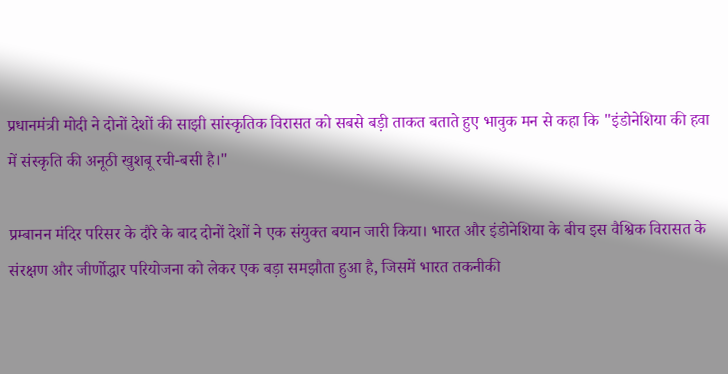प्रधानमंत्री मोदी ने दोनों देशों की साझी सांस्कृतिक विरासत को सबसे बड़ी ताकत बताते हुए भावुक मन से कहा कि "इंडोनेशिया की हवा में संस्कृति की अनूठी खुशबू रची-बसी है।"

प्रम्बानन मंदिर परिसर के दौरे के बाद दोनों देशों ने एक संयुक्त बयान जारी किया। भारत और इंडोनेशिया के बीच इस वैश्विक विरासत के संरक्षण और जीर्णोद्धार परियोजना को लेकर एक बड़ा समझौता हुआ है, जिसमें भारत तकनीकी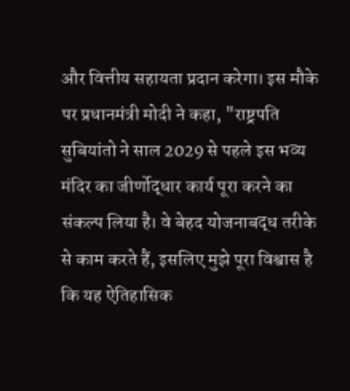और वित्तीय सहायता प्रदान करेगा। इस मौके पर प्रधानमंत्री मोदी ने कहा, "राष्ट्रपति सुबियांतो ने साल 2029 से पहले इस भव्य मंदिर का जीर्णोद्धार कार्य पूरा करने का संकल्प लिया है। वे बेहद योजनाबद्ध तरीके से काम करते हैं, इसलिए मुझे पूरा विश्वास है कि यह ऐतिहासिक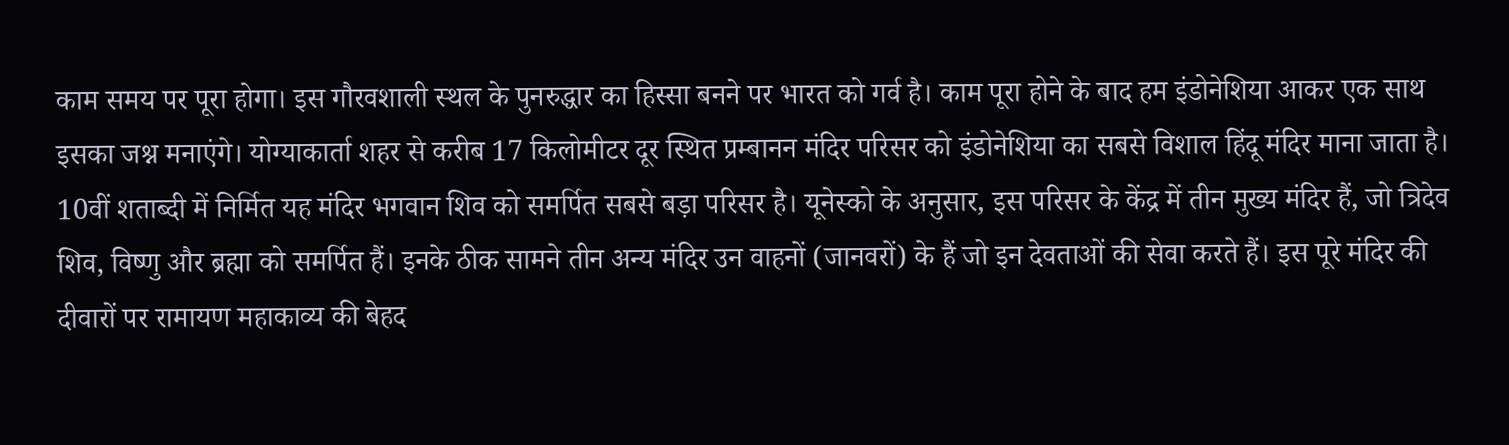काम समय पर पूरा होगा। इस गौरवशाली स्थल के पुनरुद्धार का हिस्सा बनने पर भारत को गर्व है। काम पूरा होने के बाद हम इंडोनेशिया आकर एक साथ इसका जश्न मनाएंगे। योग्याकार्ता शहर से करीब 17 किलोमीटर दूर स्थित प्रम्बानन मंदिर परिसर को इंडोनेशिया का सबसे विशाल हिंदू मंदिर माना जाता है। 10वीं शताब्दी में निर्मित यह मंदिर भगवान शिव को समर्पित सबसे बड़ा परिसर है। यूनेस्को के अनुसार, इस परिसर के केंद्र में तीन मुख्य मंदिर हैं, जो त्रिदेव शिव, विष्णु और ब्रह्मा को समर्पित हैं। इनके ठीक सामने तीन अन्य मंदिर उन वाहनों (जानवरों) के हैं जो इन देवताओं की सेवा करते हैं। इस पूरे मंदिर की दीवारों पर रामायण महाकाव्य की बेहद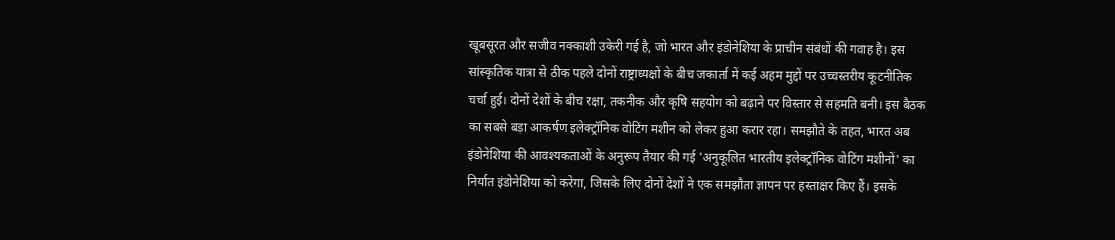खूबसूरत और सजीव नक्काशी उकेरी गई है, जो भारत और इंडोनेशिया के प्राचीन संबंधों की गवाह है। इस सांस्कृतिक यात्रा से ठीक पहले दोनों राष्ट्राध्यक्षों के बीच जकार्ता में कई अहम मुद्दों पर उच्चस्तरीय कूटनीतिक चर्चा हुई। दोनों देशों के बीच रक्षा, तकनीक और कृषि सहयोग को बढ़ाने पर विस्तार से सहमति बनी। इस बैठक का सबसे बड़ा आकर्षण इलेक्ट्रॉनिक वोटिंग मशीन को लेकर हुआ करार रहा। समझौते के तहत, भारत अब इंडोनेशिया की आवश्यकताओं के अनुरूप तैयार की गई 'अनुकूलित भारतीय इलेक्ट्रॉनिक वोटिंग मशीनों' का निर्यात इंडोनेशिया को करेगा, जिसके लिए दोनों देशों ने एक समझौता ज्ञापन पर हस्ताक्षर किए हैं। इसके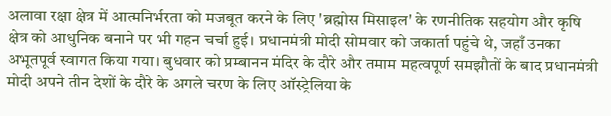अलावा रक्षा क्षेत्र में आत्मनिर्भरता को मजबूत करने के लिए 'ब्रह्मोस मिसाइल' के रणनीतिक सहयोग और कृषि क्षेत्र को आधुनिक बनाने पर भी गहन चर्चा हुई। प्रधानमंत्री मोदी सोमवार को जकार्ता पहुंचे थे, जहाँ उनका अभूतपूर्व स्वागत किया गया। बुधवार को प्रम्बानन मंदिर के दौरे और तमाम महत्वपूर्ण समझौतों के बाद प्रधानमंत्री मोदी अपने तीन देशों के दौरे के अगले चरण के लिए ऑस्ट्रेलिया के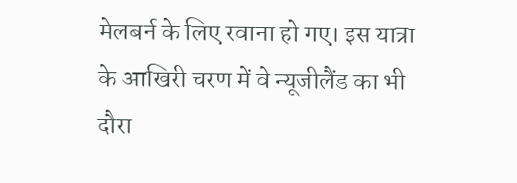मेलबर्न के लिए रवाना हो गए। इस यात्रा के आखिरी चरण में वे न्यूजीलैंड का भी दौरा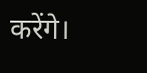करेंगे।